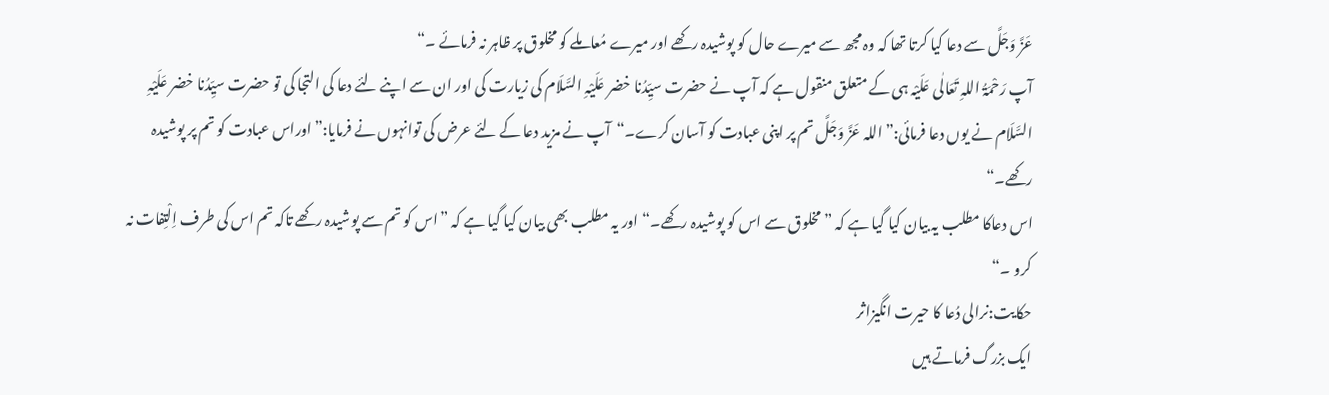عَزَّ وَجَلَّ سے دعا کیا کرتا تھا کہ وہ مجھ سے میرے حال کو پوشیدہ رکھے اور میرے مُعاملے کو مخلوق پر ظاہر نہ فرمائے ۔“
آپ رَحْمَۃُ اللہِ تَعَالٰی عَلَیْہ ہی کے متعلق منقول ہے کہ آپ نے حضرت سیِّدُنا خضر عَلَیْہِ السَّلَام کی زیارت کی اور ان سے اپنے لئے دعا کی التجا کی تو حضرت سیِّدُنا خضر عَلَیْہِ السَّلَام نے یوں دعا فرمائی:”اللہ عَزَّ وَجَلَّ تم پر اپنی عبادت کو آسان کرے۔“آپ نے مزید دعا کے لئے عرض کی توانہوں نے فرمایا:”اوراس عبادت کو تم پر پوشیدہ رکھے۔“
اس دعاکا مطلب یہ بیان کیا گیا ہے کہ ”مخلوق سے اس کو پوشیدہ رکھے۔“ اور یہ مطلب بھی بیان کیا گیا ہے کہ ”اس کو تم سے پوشیدہ رکھے تاکہ تم اس کی طرف اِلْتِفات نہ کرو ۔“
حکایت:نرالی دُعا کا حیرت انگیزاثر
ایک بزرگ فرماتے ہیں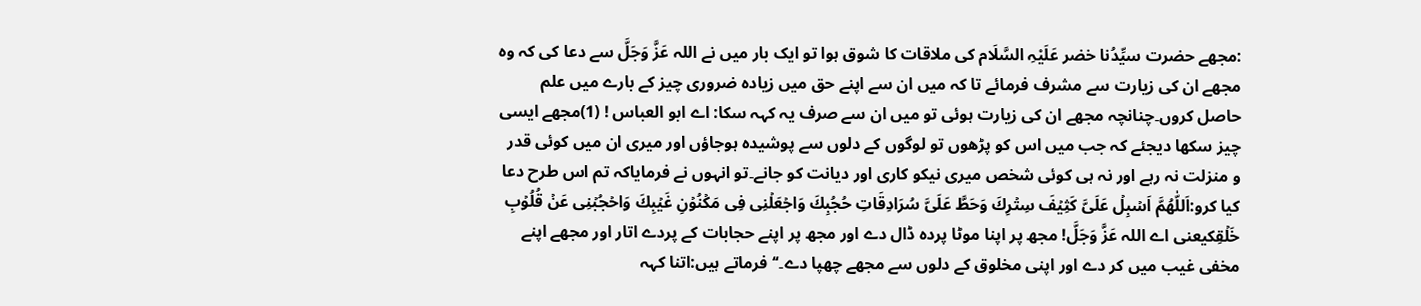:مجھے حضرت سیِّدُنا خضر عَلَیْہِ السَّلَام کی ملاقات کا شوق ہوا تو ایک بار میں نے اللہ عَزَّ وَجَلَّ سے دعا کی کہ وہ مجھے ان کی زیارت سے مشرف فرمائے تا کہ میں ان سے اپنے حق میں زیادہ ضروری چیز کے بارے میں علم حاصل کروں۔چنانچہ مجھے ان کی زیارت ہوئی تو میں ان سے صرف یہ کہہ سکا: اے ابو العباس ! (1)مجھے ایسی چیز سکھا دیجئے کہ جب میں اس کو پڑھوں تو لوگوں کے دلوں سے پوشیدہ ہوجاؤں اور میری ان میں کوئی قدر و منزلت نہ رہے اور نہ ہی کوئی شخص میری نیکو کاری اور دیانت کو جانے۔تو انہوں نے فرمایاکہ تم اس طرح دعا کیا کرو:اَللّٰهُمَّ اَسۡبِلۡ عَلَىَّ كَثِيۡفَ سِتۡرِكَ وَحَطَّ عَلَىَّ سُرَادِقَاتِ حُجُبِكَ وَاجۡعَلۡنِی فِى مَكۡنُوۡنِ غَيۡبِكَ وَاحۡجُبۡنِى عَنۡ قُلُوۡبِ خَلۡقِكیعنی اے اللہ عَزَّ وَجَلَّ! مجھ پر اپنا موٹا پردہ ڈال دے اور مجھ پر اپنے حجابات کے پردے اتار اور مجھے اپنے مخفی غیب میں کر دے اور اپنی مخلوق کے دلوں سے مجھے چھپا دے۔‘‘فرماتے ہیں:اتنا کہہ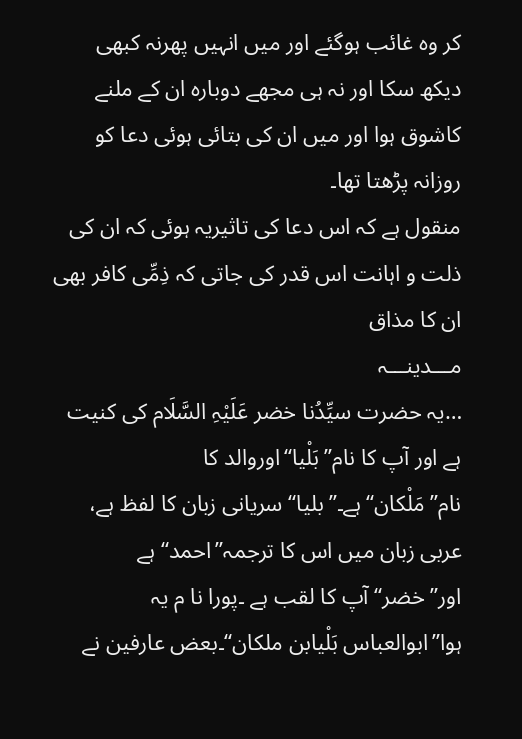کر وہ غائب ہوگئے اور میں انہیں پھرنہ کبھی دیکھ سکا اور نہ ہی مجھے دوبارہ ان کے ملنے کاشوق ہوا اور میں ان کی بتائی ہوئی دعا کو روزانہ پڑھتا تھا۔
منقول ہے کہ اس دعا کی تاثیریہ ہوئی کہ ان کی ذلت و اہانت اس قدر کی جاتی کہ ذِمِّی کافر بھی ان کا مذاق
مـــدینـــہ
…یہ حضرت سیِّدُنا خضر عَلَیْہِ السَّلَام کی کنیت ہے اور آپ کا نام’’بَلْیا‘‘اوروالد کا نام’’مَلْکان‘‘ہے۔’’بلیا“ سریانی زبان کا لفظ ہے، عربی زبان میں اس کا ترجمہ”احمد“ ہے اور”خضر“ آپ کا لقب ہے ۔پورا نا م یہ ہوا”ابوالعباس بَلْیابن ملکان“۔بعض عارفین نے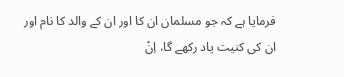فرمایا ہے کہ جو مسلمان ان کا اور ان کے والد کا نام اور ان کی کنیت یاد رکھے گا، اِنْ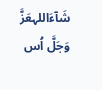شَآءَاللہعَزَّ وَجَلَّ اُس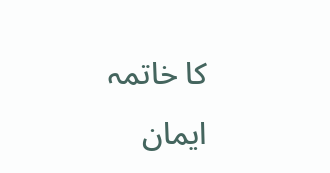کا خاتمہ ایمان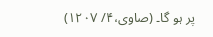پر ہو گا۔ (صاوی،۴/ ۱۲۰۷)